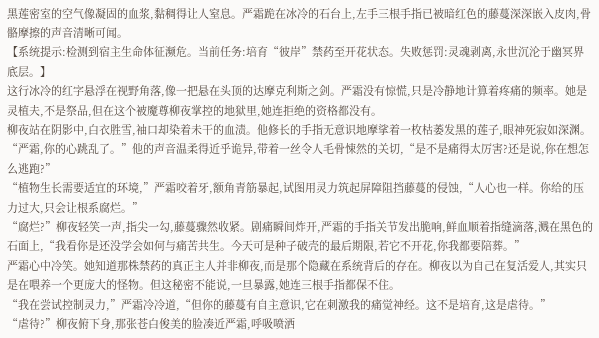黑莲密室的空气像凝固的血浆,黏稠得让人窒息。严霜跪在冰冷的石台上,左手三根手指已被暗红色的藤蔓深深嵌入皮肉,骨骼摩擦的声音清晰可闻。
【系统提示:检测到宿主生命体征濒危。当前任务:培育“彼岸”禁药至开花状态。失败惩罚:灵魂剥离,永世沉沦于幽冥界底层。】
这行冰冷的红字悬浮在视野角落,像一把悬在头顶的达摩克利斯之剑。严霜没有惊慌,只是冷静地计算着疼痛的频率。她是灵植夫,不是祭品,但在这个被魔尊柳夜掌控的地狱里,她连拒绝的资格都没有。
柳夜站在阴影中,白衣胜雪,袖口却染着未干的血渍。他修长的手指无意识地摩挲着一枚枯萎发黑的莲子,眼神死寂如深渊。“严霜,你的心跳乱了。”他的声音温柔得近乎诡异,带着一丝令人毛骨悚然的关切,“是不是痛得太厉害?还是说,你在想怎么逃跑?”
“植物生长需要适宜的环境,”严霜咬着牙,额角青筋暴起,试图用灵力筑起屏障阻挡藤蔓的侵蚀,“人心也一样。你给的压力过大,只会让根系腐烂。”
“腐烂?”柳夜轻笑一声,指尖一勾,藤蔓骤然收紧。剧痛瞬间炸开,严霜的手指关节发出脆响,鲜血顺着指缝滴落,溅在黑色的石面上,“我看你是还没学会如何与痛苦共生。今天可是种子破壳的最后期限,若它不开花,你我都要陪葬。”
严霜心中冷笑。她知道那株禁药的真正主人并非柳夜,而是那个隐藏在系统背后的存在。柳夜以为自己在复活爱人,其实只是在喂养一个更庞大的怪物。但这秘密不能说,一旦暴露,她连三根手指都保不住。
“我在尝试控制灵力,”严霜冷冷道,“但你的藤蔓有自主意识,它在刺激我的痛觉神经。这不是培育,这是虐待。”
“虐待?”柳夜俯下身,那张苍白俊美的脸凑近严霜,呼吸喷洒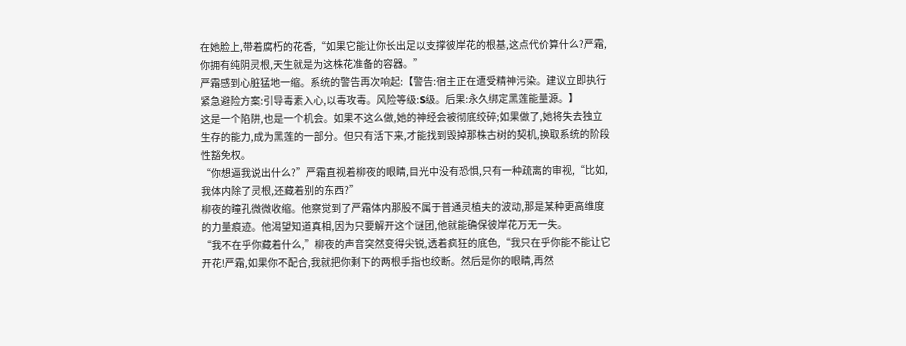在她脸上,带着腐朽的花香,“如果它能让你长出足以支撑彼岸花的根基,这点代价算什么?严霜,你拥有纯阴灵根,天生就是为这株花准备的容器。”
严霜感到心脏猛地一缩。系统的警告再次响起:【警告:宿主正在遭受精神污染。建议立即执行紧急避险方案:引导毒素入心,以毒攻毒。风险等级:S级。后果:永久绑定黑莲能量源。】
这是一个陷阱,也是一个机会。如果不这么做,她的神经会被彻底绞碎;如果做了,她将失去独立生存的能力,成为黑莲的一部分。但只有活下来,才能找到毁掉那株古树的契机,换取系统的阶段性豁免权。
“你想逼我说出什么?”严霜直视着柳夜的眼睛,目光中没有恐惧,只有一种疏离的审视,“比如,我体内除了灵根,还藏着别的东西?”
柳夜的瞳孔微微收缩。他察觉到了严霜体内那股不属于普通灵植夫的波动,那是某种更高维度的力量痕迹。他渴望知道真相,因为只要解开这个谜团,他就能确保彼岸花万无一失。
“我不在乎你藏着什么,”柳夜的声音突然变得尖锐,透着疯狂的底色,“我只在乎你能不能让它开花!严霜,如果你不配合,我就把你剩下的两根手指也绞断。然后是你的眼睛,再然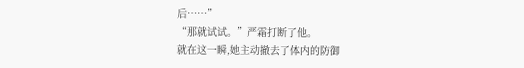后……”
“那就试试。”严霜打断了他。
就在这一瞬,她主动撤去了体内的防御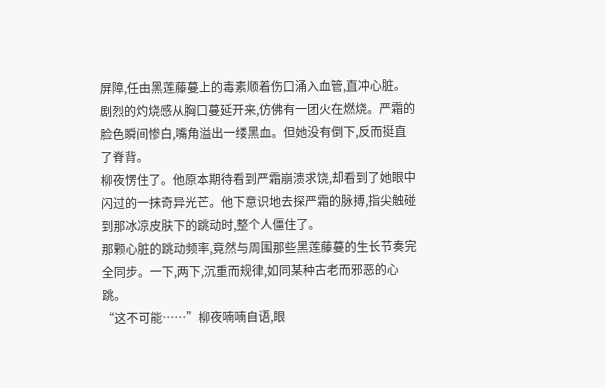屏障,任由黑莲藤蔓上的毒素顺着伤口涌入血管,直冲心脏。
剧烈的灼烧感从胸口蔓延开来,仿佛有一团火在燃烧。严霜的脸色瞬间惨白,嘴角溢出一缕黑血。但她没有倒下,反而挺直了脊背。
柳夜愣住了。他原本期待看到严霜崩溃求饶,却看到了她眼中闪过的一抹奇异光芒。他下意识地去探严霜的脉搏,指尖触碰到那冰凉皮肤下的跳动时,整个人僵住了。
那颗心脏的跳动频率,竟然与周围那些黑莲藤蔓的生长节奏完全同步。一下,两下,沉重而规律,如同某种古老而邪恶的心跳。
“这不可能……”柳夜喃喃自语,眼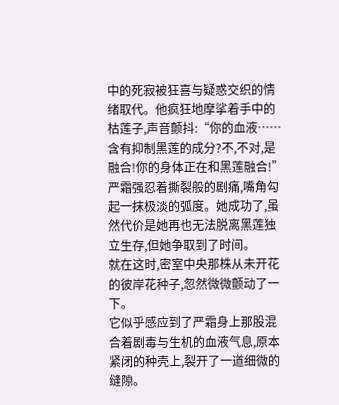中的死寂被狂喜与疑惑交织的情绪取代。他疯狂地摩挲着手中的枯莲子,声音颤抖:“你的血液……含有抑制黑莲的成分?不,不对,是融合!你的身体正在和黑莲融合!”
严霜强忍着撕裂般的剧痛,嘴角勾起一抹极淡的弧度。她成功了,虽然代价是她再也无法脱离黑莲独立生存,但她争取到了时间。
就在这时,密室中央那株从未开花的彼岸花种子,忽然微微颤动了一下。
它似乎感应到了严霜身上那股混合着剧毒与生机的血液气息,原本紧闭的种壳上,裂开了一道细微的缝隙。